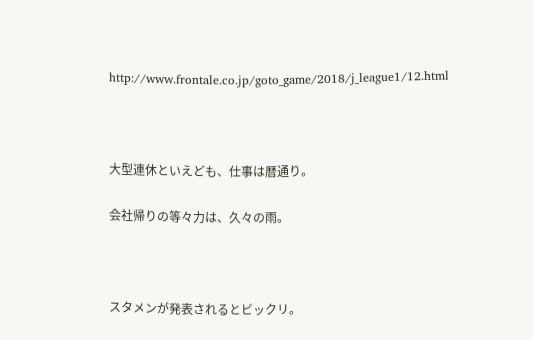http://www.frontale.co.jp/goto_game/2018/j_league1/12.html



大型連休といえども、仕事は暦通り。

会社帰りの等々力は、久々の雨。



スタメンが発表されるとビックリ。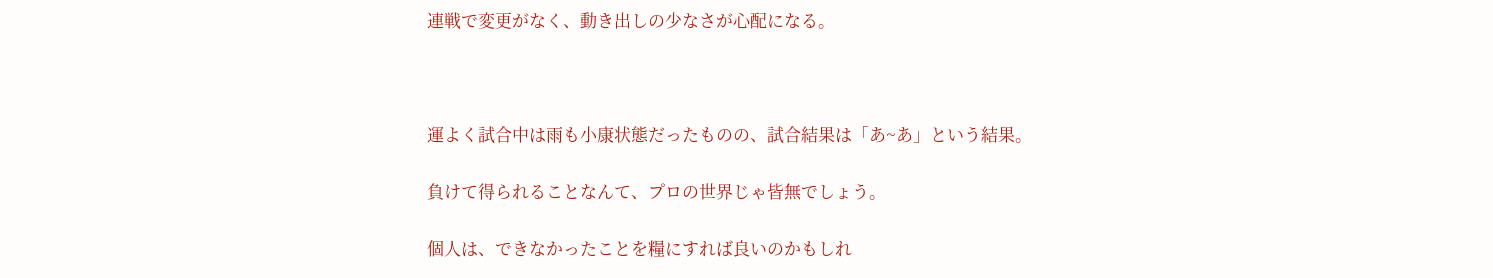連戦で変更がなく、動き出しの少なさが心配になる。



運よく試合中は雨も小康状態だったものの、試合結果は「あ~あ」という結果。

負けて得られることなんて、プロの世界じゃ皆無でしょう。

個人は、できなかったことを糧にすれば良いのかもしれ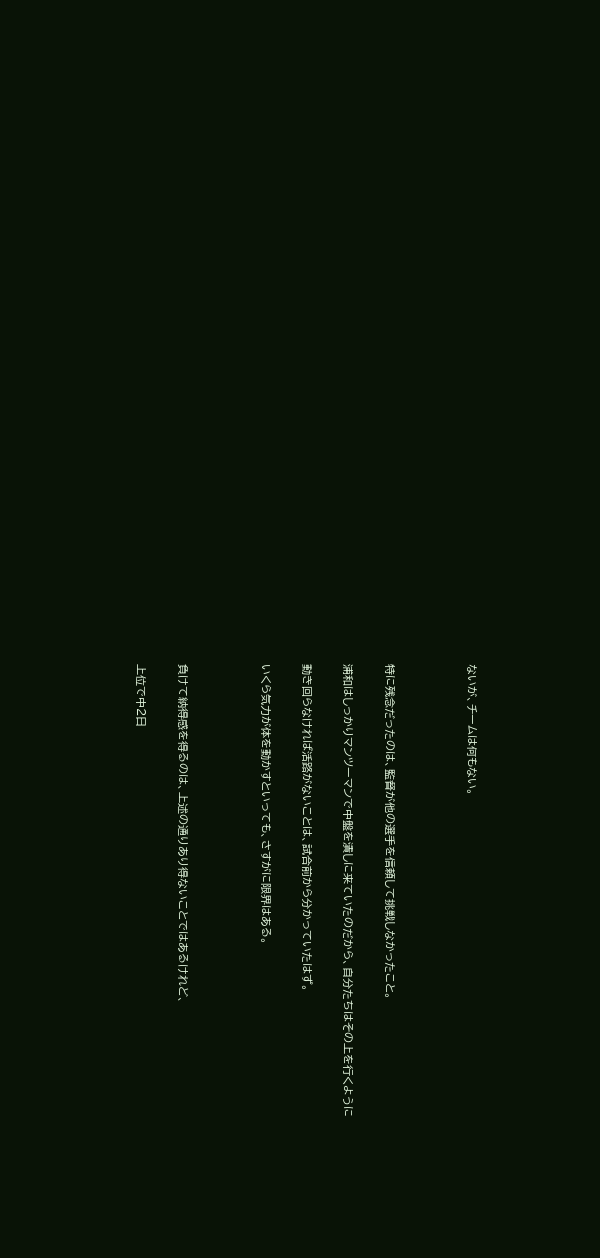ないが、チームは何もない。



特に残念だったのは、監督が他の選手を信頼して挑戦しなかったこと。

浦和はしっかりマンツーマンで中盤を潰しに来ていたのだから、自分たちはその上を行くように

動き回らなければ活路がないことは、試合前から分かっていたはず。

いくら気力が体を動かすといっても、さすがに限界はある。



負けて納得感を得るのは、上述の通りあり得ないことではあるけれど、

上位で中2日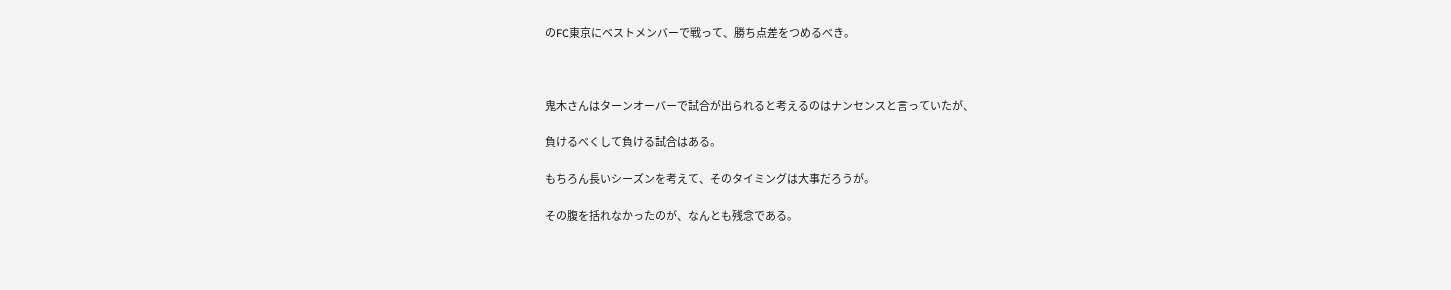のFC東京にベストメンバーで戦って、勝ち点差をつめるべき。



鬼木さんはターンオーバーで試合が出られると考えるのはナンセンスと言っていたが、

負けるべくして負ける試合はある。

もちろん長いシーズンを考えて、そのタイミングは大事だろうが。

その腹を括れなかったのが、なんとも残念である。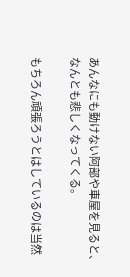あんなにも動けない阿部や車屋を見ると、なんとも悲しくなってくる。

もちろん頑張ろうとはしているのは当然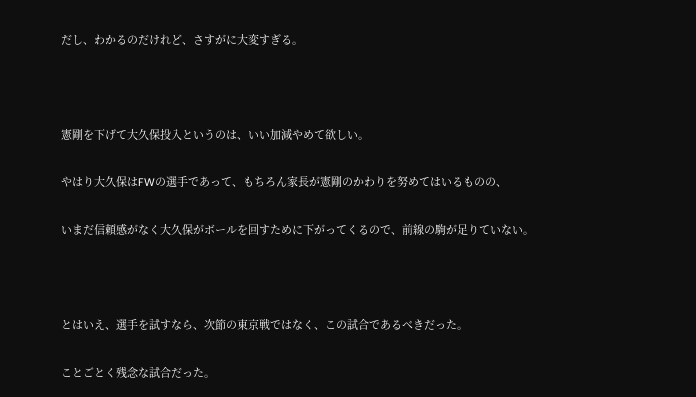だし、わかるのだけれど、さすがに大変すぎる。



憲剛を下げて大久保投入というのは、いい加減やめて欲しい。

やはり大久保はFWの選手であって、もちろん家長が憲剛のかわりを努めてはいるものの、

いまだ信頼感がなく大久保がボールを回すために下がってくるので、前線の駒が足りていない。



とはいえ、選手を試すなら、次節の東京戦ではなく、この試合であるべきだった。

ことごとく残念な試合だった。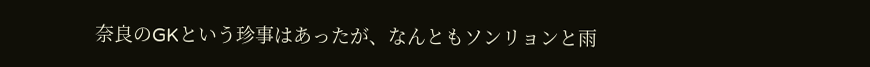奈良のGKという珍事はあったが、なんともソンリョンと雨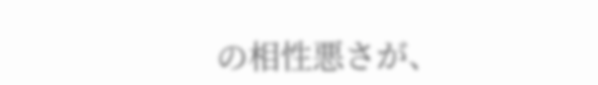の相性悪さが、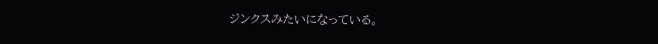ジンクスみたいになっている。